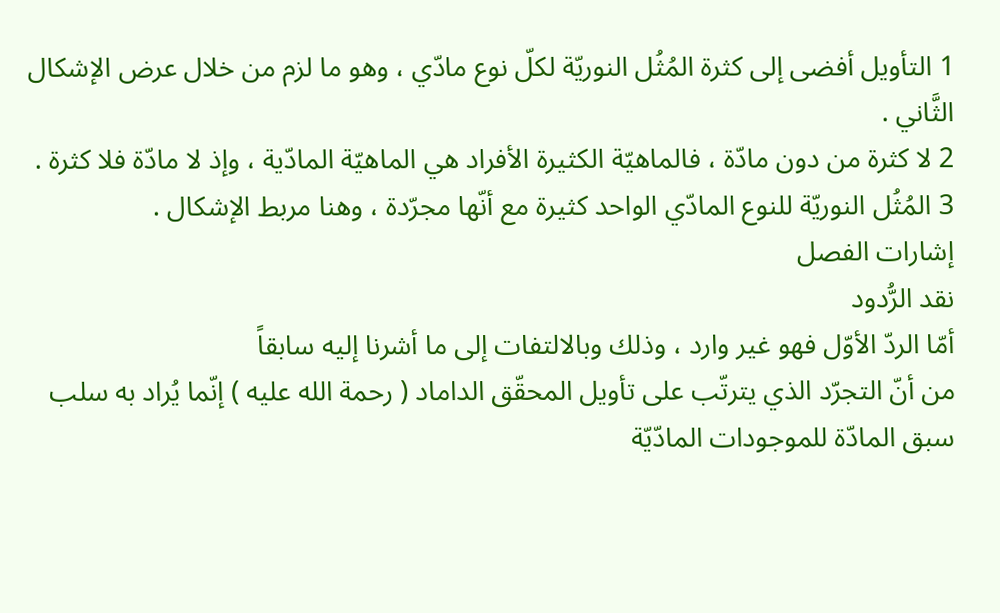1 التأويل أفضى إلى كثرة المُثُل النوريّة لكلّ نوع مادّي ، وهو ما لزم من خلال عرض الإشكال الثَّاني .
2 لا كثرة من دون مادّة ، فالماهيّة الكثيرة الأفراد هي الماهيّة المادّية ، وإذ لا مادّة فلا كثرة .
3 المُثُل النوريّة للنوع المادّي الواحد كثيرة مع أنّها مجرّدة ، وهنا مربط الإشكال .
إشارات الفصل
نقد الرُّدود
أمّا الردّ الأوّل فهو غير وارد ، وذلك وبالالتفات إلى ما أشرنا إليه سابقاً
من أنّ التجرّد الذي يترتّب على تأويل المحقّق الداماد ( رحمة الله عليه ) إنّما يُراد به سلب سبق المادّة للموجودات المادّيّة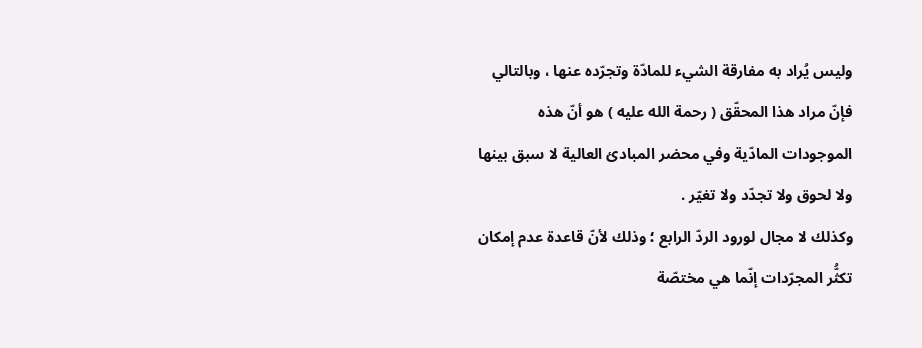وليس يُراد به مفارقة الشيء للمادّة وتجرّده عنها ، وبالتالي فإنّ مراد هذا المحقّق ( رحمة الله عليه ) هو أنّ هذه الموجودات المادّية وفي محضر المبادئ العالية لا سبق بينها ولا لحوق ولا تجدّد ولا تغيّر .
وكذلك لا مجال لورود الردّ الرابع ؛ وذلك لأنّ قاعدة عدم إمكان تكثُّر المجرّدات إنّما هي مختصّة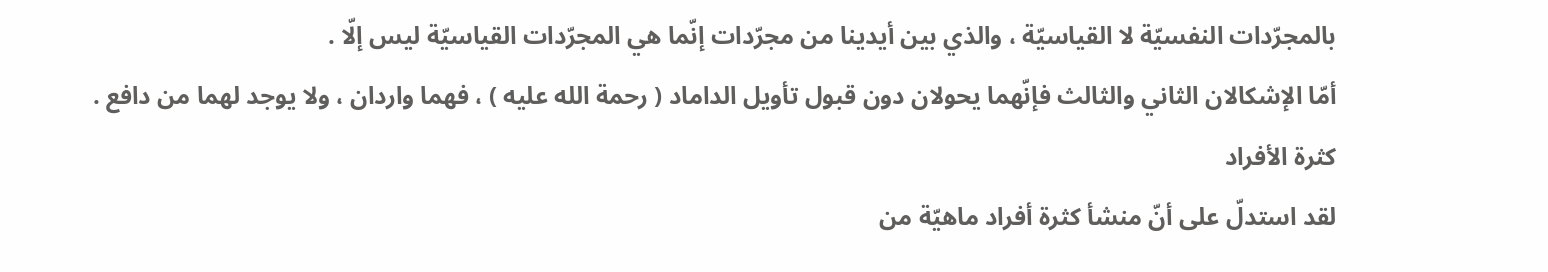بالمجرّدات النفسيّة لا القياسيّة ، والذي بين أيدينا من مجرّدات إنّما هي المجرّدات القياسيّة ليس إلّا .
أمّا الإشكالان الثاني والثالث فإنّهما يحولان دون قبول تأويل الداماد ( رحمة الله عليه ) ، فهما واردان ، ولا يوجد لهما من دافع .
كثرة الأفراد
لقد استدلّ على أنّ منشأ كثرة أفراد ماهيّة من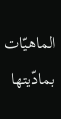الماهيّات بمادّيتها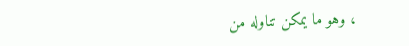، وهو ما يمكن تناوله من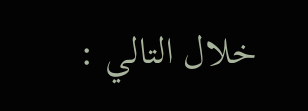خلال التالي :